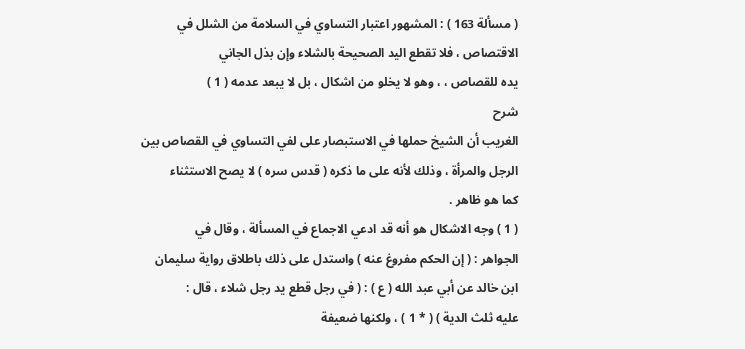( مسألة 163 ) : المشهور اعتبار التساوي في السلامة من الشلل في
الاقتصاص ، فلا تقطع اليد الصحيحة بالشلاء وإن بذل الجاني
يده للقصاص ، ، وهو لا يخلو من اشكال ، بل لا يبعد عدمه ( 1 )
شرح
الغريب أن الشيخ حملها في الاستبصار على لفي التساوي في القصاص بين
الرجل والمرأة ، وذلك لأنه على ما ذكره ( قدس سره ) لا يصح الاستثناء
كما هو ظاهر .
( 1 ) وجه الاشكال هو أنه قد ادعي الاجماع في المسألة ، وقال في
الجواهر : ( إن الحكم مفروغ عنه ) واستدل على ذلك باطلاق رواية سليمان
ابن خالد عن أبي عبد الله ( ع ) : ( في رجل قطع يد رجل شلاء ، قال :
عليه ثلث الدية ) ( * 1 ) ، ولكنها ضعيفة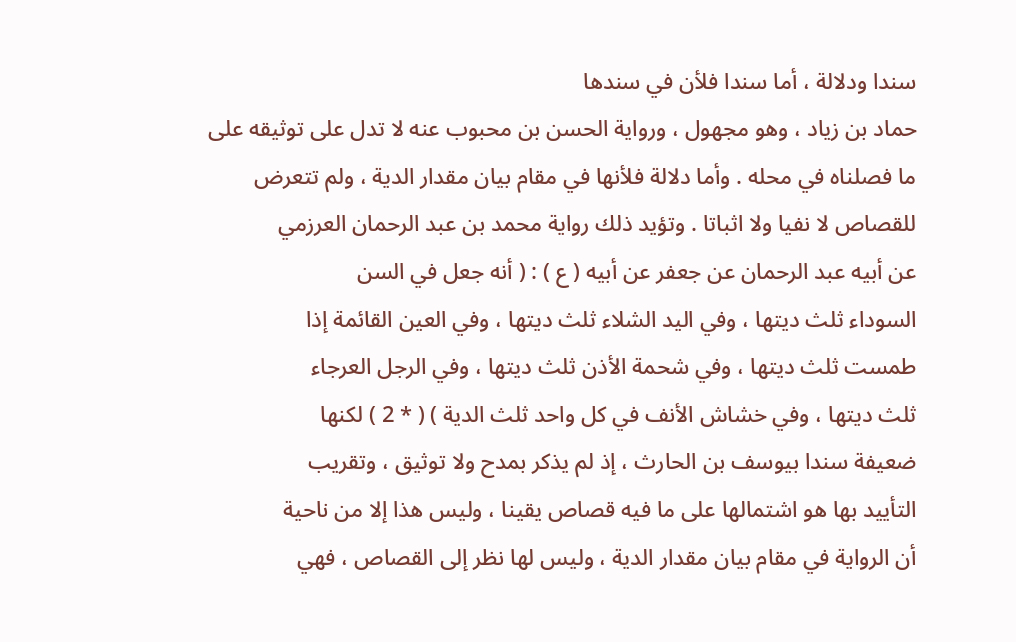سندا ودلالة ، أما سندا فلأن في سندها
حماد بن زياد ، وهو مجهول ، ورواية الحسن بن محبوب عنه لا تدل على توثيقه على
ما فصلناه في محله . وأما دلالة فلأنها في مقام بيان مقدار الدية ، ولم تتعرض
للقصاص لا نفيا ولا اثباتا . وتؤيد ذلك رواية محمد بن عبد الرحمان العرزمي
عن أبيه عبد الرحمان عن جعفر عن أبيه ( ع ) : ( أنه جعل في السن
السوداء ثلث ديتها ، وفي اليد الشلاء ثلث ديتها ، وفي العين القائمة إذا
طمست ثلث ديتها ، وفي شحمة الأذن ثلث ديتها ، وفي الرجل العرجاء
ثلث ديتها ، وفي خشاش الأنف في كل واحد ثلث الدية ) ( * 2 ) لكنها
ضعيفة سندا بيوسف بن الحارث ، إذ لم يذكر بمدح ولا توثيق ، وتقريب
التأييد بها هو اشتمالها على ما فيه قصاص يقينا ، وليس هذا إلا من ناحية
أن الرواية في مقام بيان مقدار الدية ، وليس لها نظر إلى القصاص ، فهي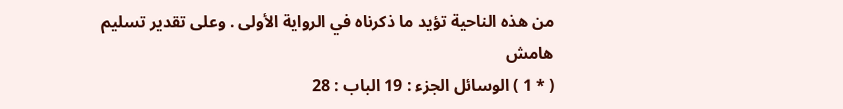من هذه الناحية تؤيد ما ذكرناه في الرواية الأولى . وعلى تقدير تسليم
هامش
( * 1 ) الوسائل الجزء : 19 الباب : 28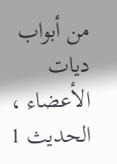من أبواب ديات الأعضاء ، الحديث 1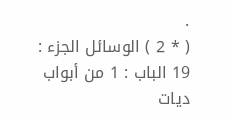.
( * 2 ) الوسائل الجزء : 19 الباب : 1 من أبواب ديات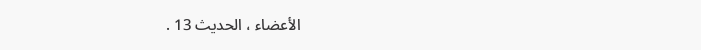الأعضاء ، الحديث 13 .